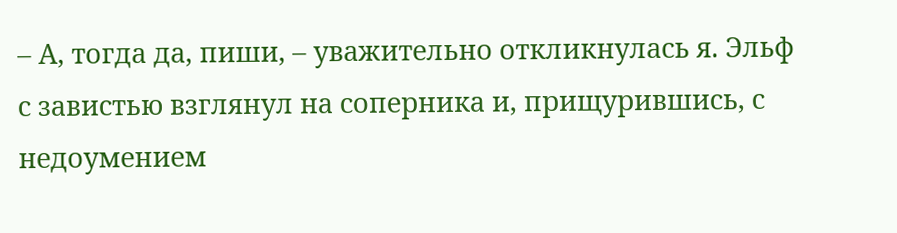– А, тогда да, пиши, – уважительно откликнулась я. Эльф с завистью взглянул на соперника и, прищурившись, с недоумением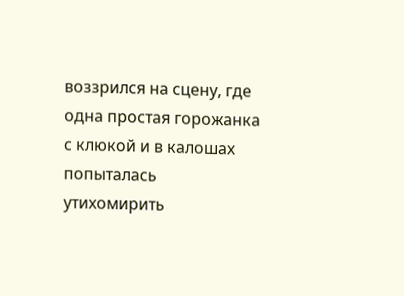воззрился на сцену, где одна простая горожанка с клюкой и в калошах попыталась утихомирить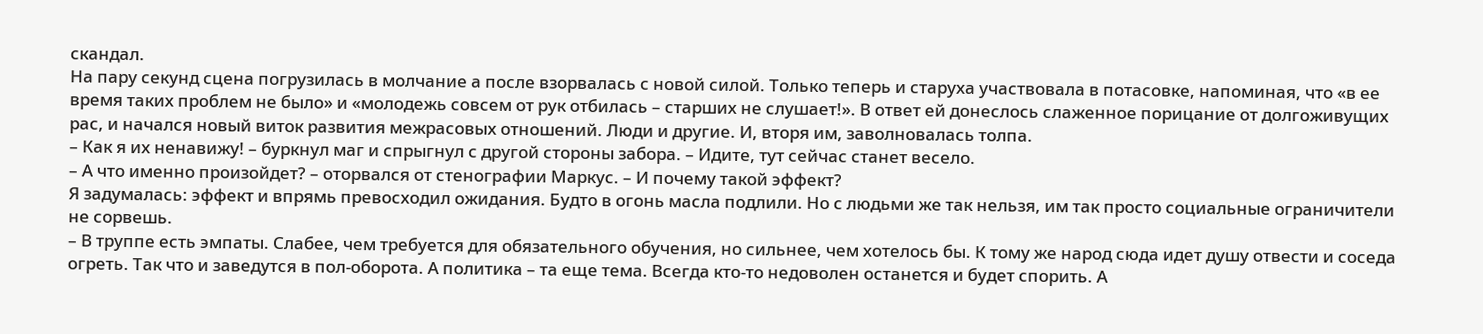скандал.
На пару секунд сцена погрузилась в молчание а после взорвалась с новой силой. Только теперь и старуха участвовала в потасовке, напоминая, что «в ее время таких проблем не было» и «молодежь совсем от рук отбилась – старших не слушает!». В ответ ей донеслось слаженное порицание от долгоживущих рас, и начался новый виток развития межрасовых отношений. Люди и другие. И, вторя им, заволновалась толпа.
– Как я их ненавижу! – буркнул маг и спрыгнул с другой стороны забора. – Идите, тут сейчас станет весело.
– А что именно произойдет? – оторвался от стенографии Маркус. – И почему такой эффект?
Я задумалась: эффект и впрямь превосходил ожидания. Будто в огонь масла подлили. Но с людьми же так нельзя, им так просто социальные ограничители не сорвешь.
– В труппе есть эмпаты. Слабее, чем требуется для обязательного обучения, но сильнее, чем хотелось бы. К тому же народ сюда идет душу отвести и соседа огреть. Так что и заведутся в пол-оборота. А политика – та еще тема. Всегда кто-то недоволен останется и будет спорить. А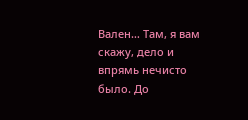Вален… Там, я вам скажу, дело и впрямь нечисто было. До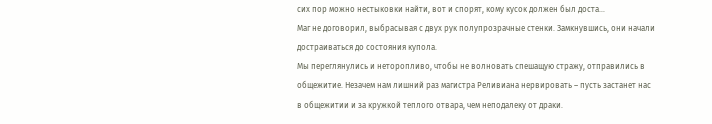сих пор можно нестыковки найти, вот и спорят, кому кусок должен был доста…
Маг не договорил, выбрасывая с двух рук полупрозрачные стенки. Замкнувшись, они начали достраиваться до состояния купола.
Мы переглянулись и неторопливо, чтобы не волновать спешащую стражу, отправились в общежитие. Незачем нам лишний раз магистра Реливиана нервировать – пусть застанет нас в общежитии и за кружкой теплого отвара, чем неподалеку от драки.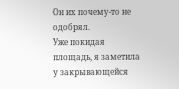Он их почему-то не одобрял.
Уже покидая площадь, я заметила у закрывающейся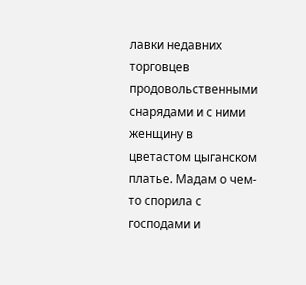лавки недавних торговцев продовольственными снарядами и с ними женщину в цветастом цыганском платье. Мадам о чем-то спорила с господами и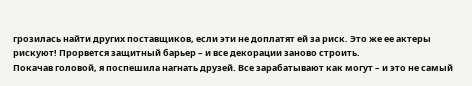грозилась найти других поставщиков, если эти не доплатят ей за риск. Это же ее актеры рискуют! Прорвется защитный барьер – и все декорации заново строить.
Покачав головой, я поспешила нагнать друзей. Все зарабатывают как могут – и это не самый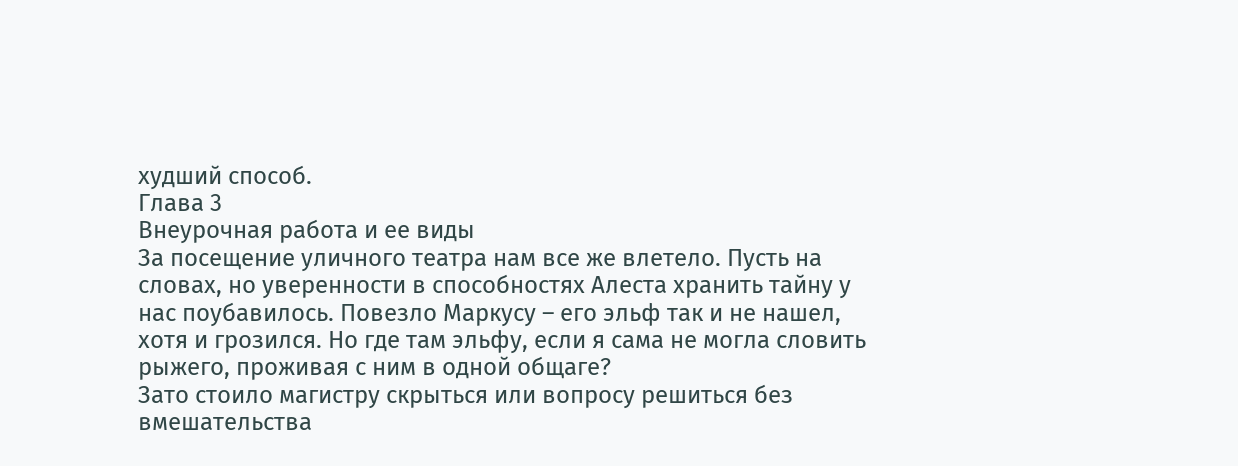худший способ.
Глава 3
Внеурочная работа и ее виды
За посещение уличного театра нам все же влетело. Пусть на словах, но уверенности в способностях Алеста хранить тайну у нас поубавилось. Повезло Маркусу – его эльф так и не нашел, хотя и грозился. Но где там эльфу, если я сама не могла словить рыжего, проживая с ним в одной общаге?
Зато стоило магистру скрыться или вопросу решиться без вмешательства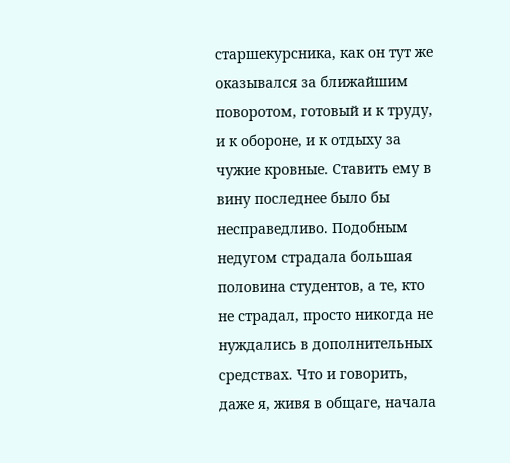старшекурсника, как он тут же оказывался за ближайшим поворотом, готовый и к труду, и к обороне, и к отдыху за чужие кровные. Ставить ему в вину последнее было бы несправедливо. Подобным недугом страдала большая половина студентов, а те, кто не страдал, просто никогда не нуждались в дополнительных средствах. Что и говорить, даже я, живя в общаге, начала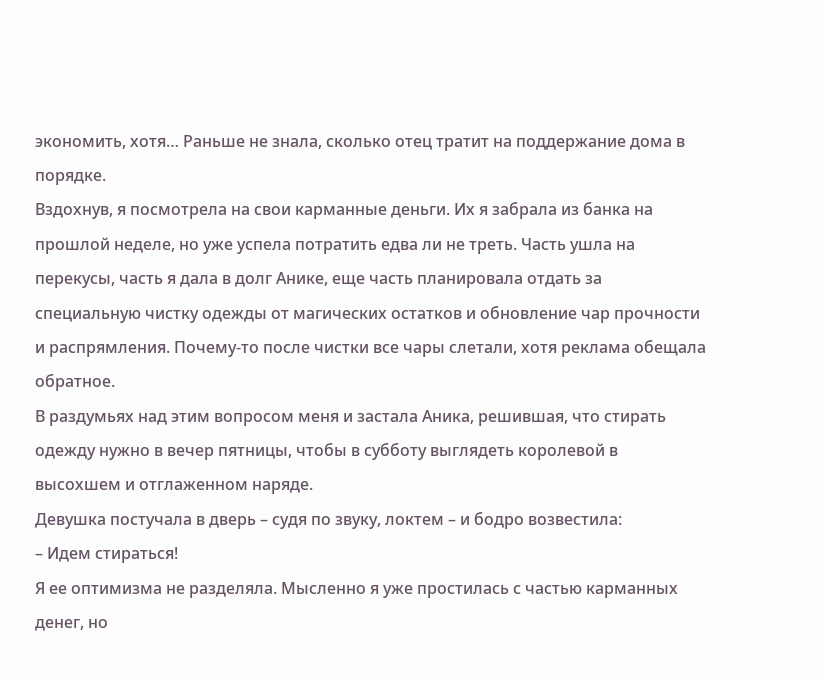экономить, хотя… Раньше не знала, сколько отец тратит на поддержание дома в порядке.
Вздохнув, я посмотрела на свои карманные деньги. Их я забрала из банка на прошлой неделе, но уже успела потратить едва ли не треть. Часть ушла на перекусы, часть я дала в долг Анике, еще часть планировала отдать за специальную чистку одежды от магических остатков и обновление чар прочности и распрямления. Почему-то после чистки все чары слетали, хотя реклама обещала обратное.
В раздумьях над этим вопросом меня и застала Аника, решившая, что стирать одежду нужно в вечер пятницы, чтобы в субботу выглядеть королевой в высохшем и отглаженном наряде.
Девушка постучала в дверь – судя по звуку, локтем – и бодро возвестила:
– Идем стираться!
Я ее оптимизма не разделяла. Мысленно я уже простилась с частью карманных денег, но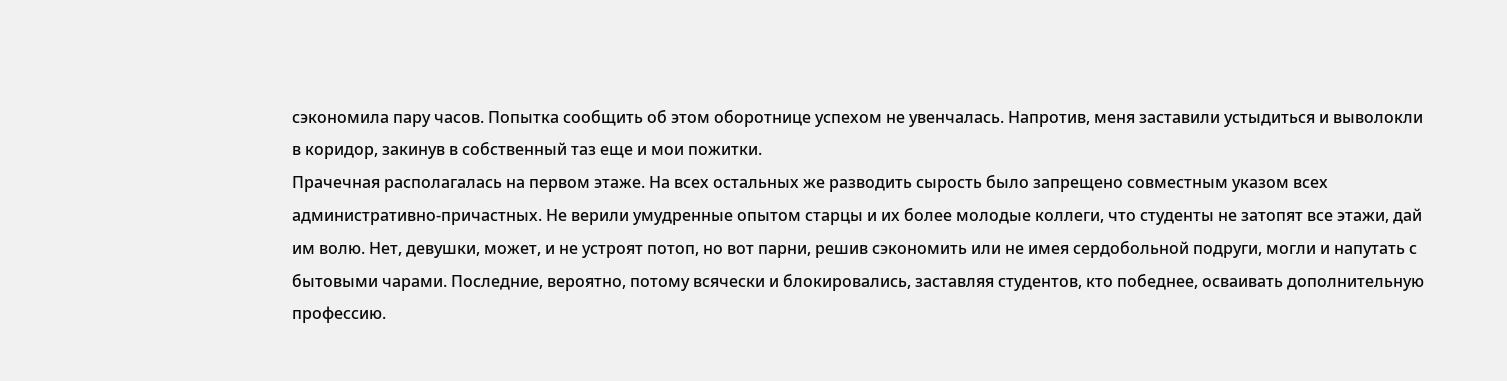сэкономила пару часов. Попытка сообщить об этом оборотнице успехом не увенчалась. Напротив, меня заставили устыдиться и выволокли в коридор, закинув в собственный таз еще и мои пожитки.
Прачечная располагалась на первом этаже. На всех остальных же разводить сырость было запрещено совместным указом всех административно-причастных. Не верили умудренные опытом старцы и их более молодые коллеги, что студенты не затопят все этажи, дай им волю. Нет, девушки, может, и не устроят потоп, но вот парни, решив сэкономить или не имея сердобольной подруги, могли и напутать с бытовыми чарами. Последние, вероятно, потому всячески и блокировались, заставляя студентов, кто победнее, осваивать дополнительную профессию.